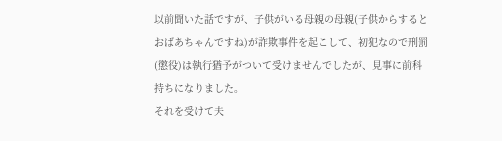以前聞いた話ですが、子供がいる母親の母親(子供からするとおばあちゃんですね)が詐欺事件を起こして、初犯なので刑罰(懲役)は執行猶予がついて受けませんでしたが、見事に前科持ちになりました。
それを受けて夫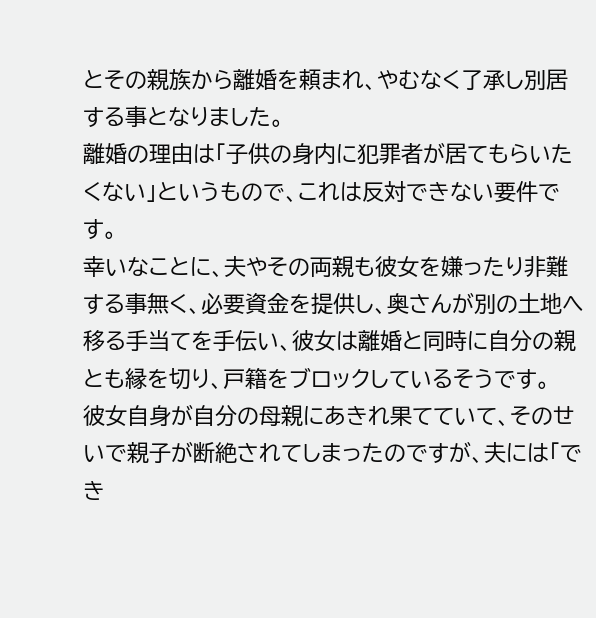とその親族から離婚を頼まれ、やむなく了承し別居する事となりました。
離婚の理由は「子供の身内に犯罪者が居てもらいたくない」というもので、これは反対できない要件です。
幸いなことに、夫やその両親も彼女を嫌ったり非難する事無く、必要資金を提供し、奥さんが別の土地へ移る手当てを手伝い、彼女は離婚と同時に自分の親とも縁を切り、戸籍をブロックしているそうです。
彼女自身が自分の母親にあきれ果てていて、そのせいで親子が断絶されてしまったのですが、夫には「でき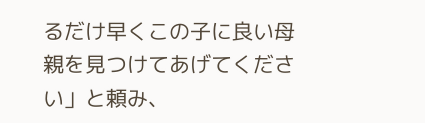るだけ早くこの子に良い母親を見つけてあげてください」と頼み、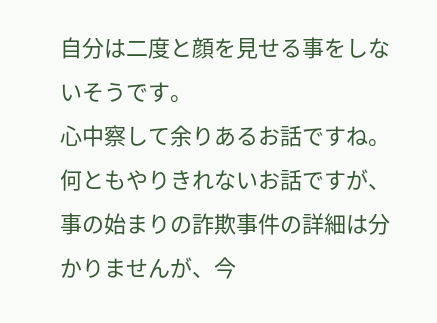自分は二度と顔を見せる事をしないそうです。
心中察して余りあるお話ですね。
何ともやりきれないお話ですが、事の始まりの詐欺事件の詳細は分かりませんが、今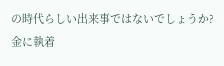の時代らしい出来事ではないでしょうか?
金に執着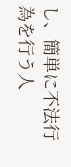し、簡単に不法行為を行う人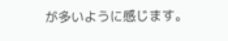が多いように感じます。